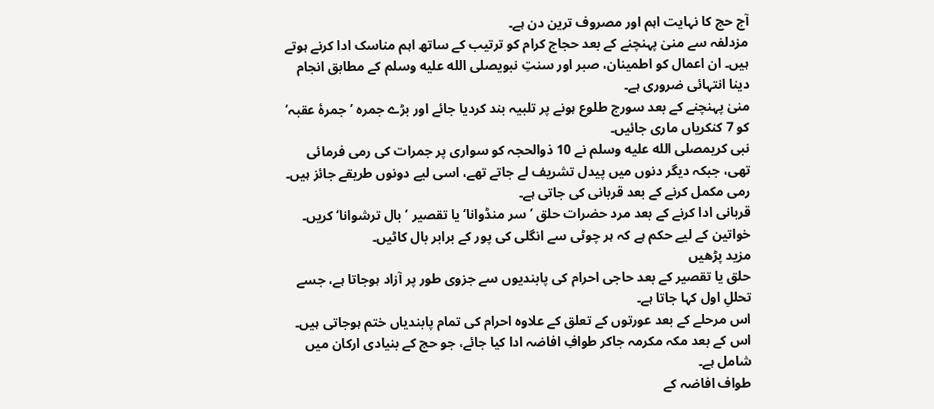آج حج کا نہایت اہم اور مصروف ترین دن ہے۔
مزدلفہ سے منیٰ پہنچنے کے بعد حجاج کرام کو ترتیب کے ساتھ اہم مناسک ادا کرنے ہوتے ہیں۔ ان اعمال کو اطمینان، صبر اور سنتِ نبویصلى الله عليه وسلم کے مطابق انجام دینا انتہائی ضروری ہے۔
منیٰ پہنچنے کے بعد سورج طلوع ہونے پر تلبیہ بند کردیا جائے اور بڑے جمرہ ’جمرۂ عقبہ‘ کو 7 کنکریاں ماری جائیں۔
نبی کریمصلى الله عليه وسلم نے 10 ذوالحجہ کو سواری پر جمرات کی رمی فرمائی تھی، جبکہ دیگر دنوں میں پیدل تشریف لے جاتے تھے، اسی لیے دونوں طریقے جائز ہیں۔
رمی مکمل کرنے کے بعد قربانی کی جاتی ہے۔
قربانی ادا کرنے کے بعد مرد حضرات حلق ’سر منڈوانا‘ یا تقصیر ’بال ترشوانا‘ کریں۔
خواتین کے لیے حکم ہے کہ ہر چوٹی سے انگلی کی پور کے برابر بال کاٹیں۔
مزید پڑھیں
حلق یا تقصیر کے بعد حاجی احرام کی پابندیوں سے جزوی طور پر آزاد ہوجاتا ہے، جسے تحللِ اول کہا جاتا ہے۔
اس مرحلے کے بعد عورتوں کے تعلق کے علاوہ احرام کی تمام پابندیاں ختم ہوجاتی ہیں۔
اس کے بعد مکہ مکرمہ جاکر طوافِ افاضہ ادا کیا جائے، جو حج کے بنیادی ارکان میں شامل ہے۔
طواف افاضہ کے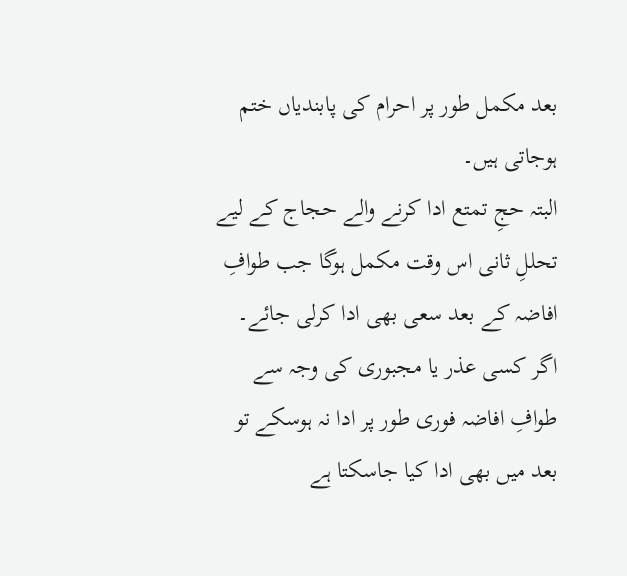بعد مکمل طور پر احرام کی پابندیاں ختم ہوجاتی ہیں۔
البتہ حجِ تمتع ادا کرنے والے حجاج کے لیے تحللِ ثانی اس وقت مکمل ہوگا جب طوافِ افاضہ کے بعد سعی بھی ادا کرلی جائے۔
اگر کسی عذر یا مجبوری کی وجہ سے طوافِ افاضہ فوری طور پر ادا نہ ہوسکے تو بعد میں بھی ادا کیا جاسکتا ہے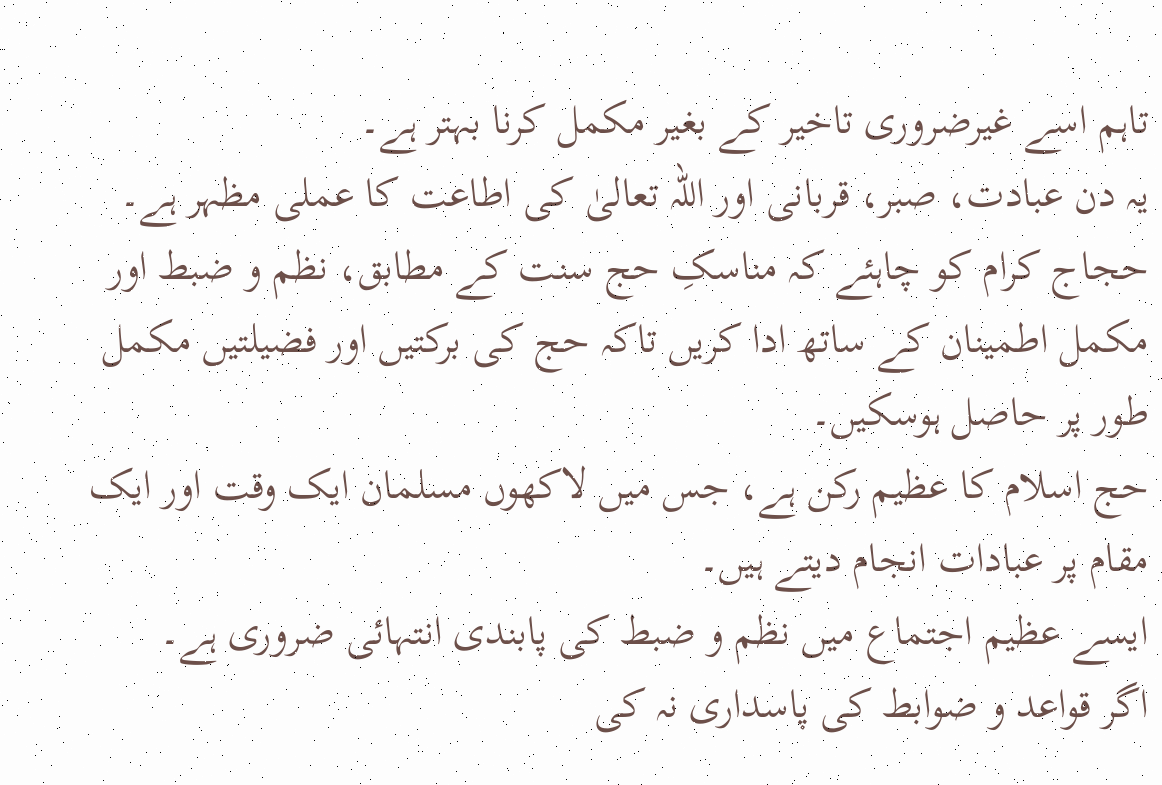تاہم اسے غیرضروری تاخیر کے بغیر مکمل کرنا بہتر ہے۔
یہ دن عبادت، صبر، قربانی اور اللہ تعالیٰ کی اطاعت کا عملی مظہر ہے۔
حجاج کرام کو چاہئے کہ مناسکِ حج سنت کے مطابق، نظم و ضبط اور مکمل اطمینان کے ساتھ ادا کریں تاکہ حج کی برکتیں اور فضیلتیں مکمل طور پر حاصل ہوسکیں۔
حج اسلام کا عظیم رکن ہے، جس میں لاکھوں مسلمان ایک وقت اور ایک مقام پر عبادات انجام دیتے ہیں۔
ایسے عظیم اجتماع میں نظم و ضبط کی پابندی انتہائی ضروری ہے۔
اگر قواعد و ضوابط کی پاسداری نہ کی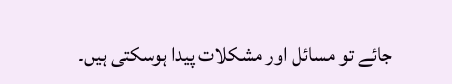جائے تو مسائل اور مشکلات پیدا ہوسکتی ہیں۔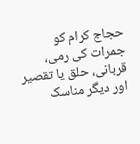حجاج کرام کو جمرات کی رمی، قربانی، حلق یا تقصیر اور دیگر مناسک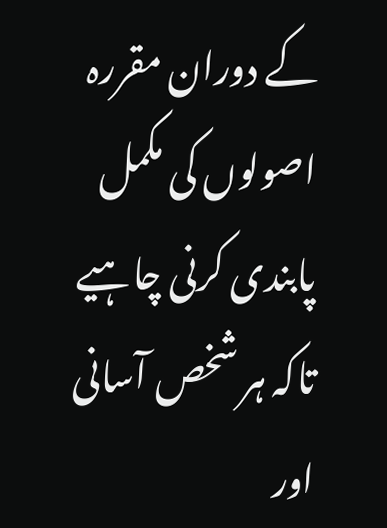کے دوران مقررہ اصولوں کی مکمل پابندی کرنی چاہیے تاکہ ہر شخص آسانی اور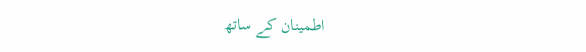اطمینان کے ساتھ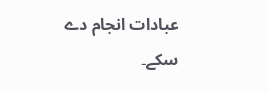عبادات انجام دے سکے۔